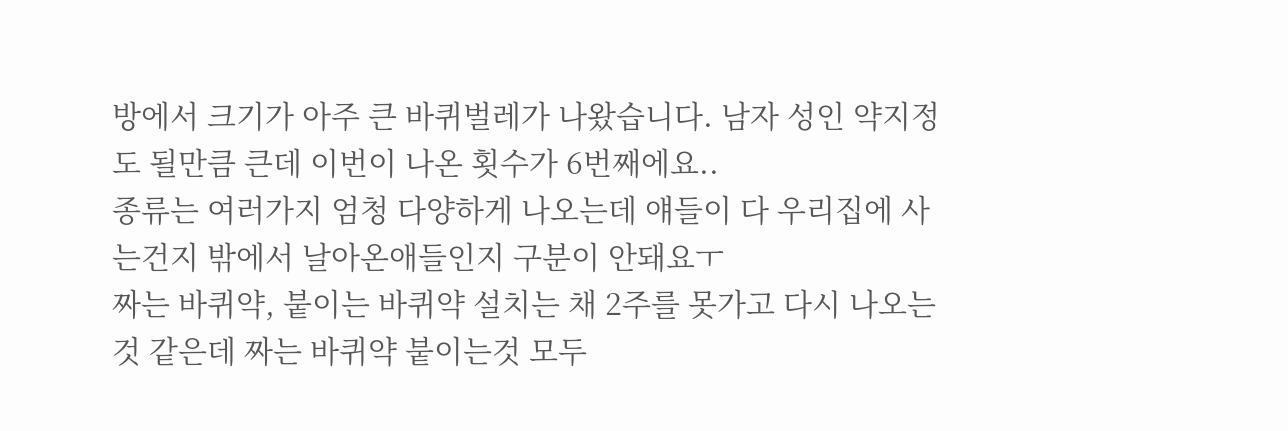방에서 크기가 아주 큰 바퀴벌레가 나왔습니다. 남자 성인 약지정도 될만큼 큰데 이번이 나온 횟수가 6번째에요..
종류는 여러가지 엄청 다양하게 나오는데 얘들이 다 우리집에 사는건지 밖에서 날아온애들인지 구분이 안돼요ㅜ
짜는 바퀴약, 붙이는 바퀴약 설치는 채 2주를 못가고 다시 나오는 것 같은데 짜는 바퀴약 붙이는것 모두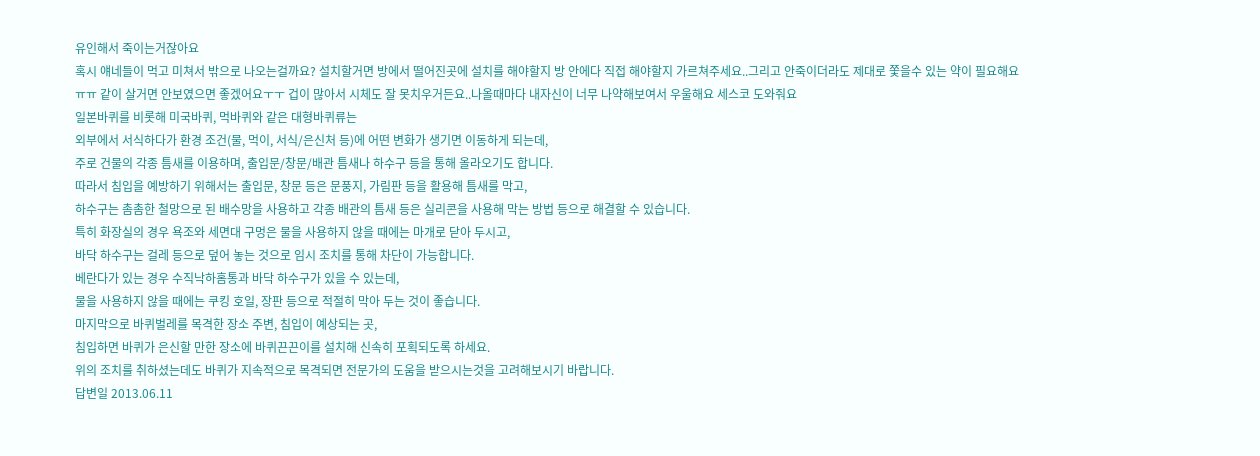유인해서 죽이는거잖아요
혹시 얘네들이 먹고 미쳐서 밖으로 나오는걸까요? 설치할거면 방에서 떨어진곳에 설치를 해야할지 방 안에다 직접 해야할지 가르쳐주세요..그리고 안죽이더라도 제대로 쫓을수 있는 약이 필요해요 ㅠㅠ 같이 살거면 안보였으면 좋겠어요ㅜㅜ 겁이 많아서 시체도 잘 못치우거든요..나올때마다 내자신이 너무 나약해보여서 우울해요 세스코 도와줘요
일본바퀴를 비롯해 미국바퀴, 먹바퀴와 같은 대형바퀴류는
외부에서 서식하다가 환경 조건(물, 먹이, 서식/은신처 등)에 어떤 변화가 생기면 이동하게 되는데,
주로 건물의 각종 틈새를 이용하며, 출입문/창문/배관 틈새나 하수구 등을 통해 올라오기도 합니다.
따라서 침입을 예방하기 위해서는 출입문, 창문 등은 문풍지, 가림판 등을 활용해 틈새를 막고,
하수구는 촘촘한 철망으로 된 배수망을 사용하고 각종 배관의 틈새 등은 실리콘을 사용해 막는 방법 등으로 해결할 수 있습니다.
특히 화장실의 경우 욕조와 세면대 구멍은 물을 사용하지 않을 때에는 마개로 닫아 두시고,
바닥 하수구는 걸레 등으로 덮어 놓는 것으로 임시 조치를 통해 차단이 가능합니다.
베란다가 있는 경우 수직낙하홈통과 바닥 하수구가 있을 수 있는데,
물을 사용하지 않을 때에는 쿠킹 호일, 장판 등으로 적절히 막아 두는 것이 좋습니다.
마지막으로 바퀴벌레를 목격한 장소 주변, 침입이 예상되는 곳,
침입하면 바퀴가 은신할 만한 장소에 바퀴끈끈이를 설치해 신속히 포획되도록 하세요.
위의 조치를 취하셨는데도 바퀴가 지속적으로 목격되면 전문가의 도움을 받으시는것을 고려해보시기 바랍니다.
답변일 2013.06.11